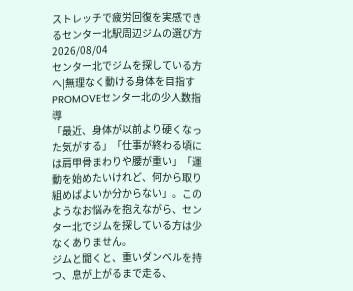ストレッチで疲労回復を実感できるセンター北駅周辺ジムの選び方
2026/08/04
センター北でジムを探している方へ|無理なく動ける身体を目指すPROMOVEセンター北の少人数指導
「最近、身体が以前より硬くなった気がする」「仕事が終わる頃には肩甲骨まわりや腰が重い」「運動を始めたいけれど、何から取り組めばよいか分からない」。このようなお悩みを抱えながら、センター北でジムを探している方は少なくありません。
ジムと聞くと、重いダンベルを持つ、息が上がるまで走る、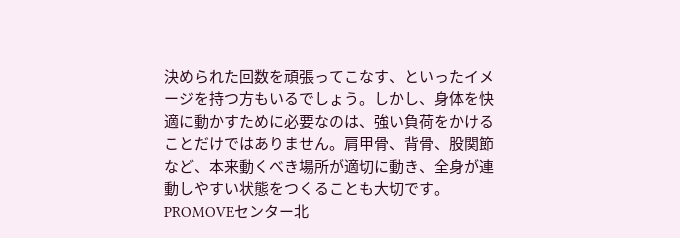決められた回数を頑張ってこなす、といったイメージを持つ方もいるでしょう。しかし、身体を快適に動かすために必要なのは、強い負荷をかけることだけではありません。肩甲骨、背骨、股関節など、本来動くべき場所が適切に動き、全身が連動しやすい状態をつくることも大切です。
PROMOVEセンター北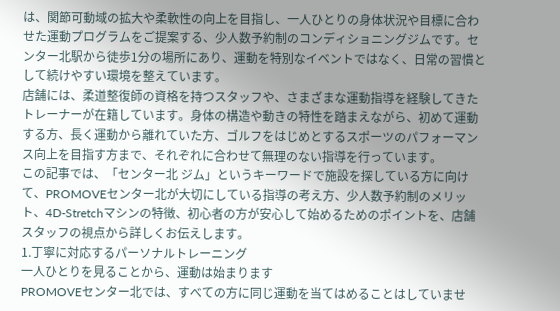は、関節可動域の拡大や柔軟性の向上を目指し、一人ひとりの身体状況や目標に合わせた運動プログラムをご提案する、少人数予約制のコンディショニングジムです。センター北駅から徒歩1分の場所にあり、運動を特別なイベントではなく、日常の習慣として続けやすい環境を整えています。
店舗には、柔道整復師の資格を持つスタッフや、さまざまな運動指導を経験してきたトレーナーが在籍しています。身体の構造や動きの特性を踏まえながら、初めて運動する方、長く運動から離れていた方、ゴルフをはじめとするスポーツのパフォーマンス向上を目指す方まで、それぞれに合わせて無理のない指導を行っています。
この記事では、「センター北 ジム」というキーワードで施設を探している方に向けて、PROMOVEセンター北が大切にしている指導の考え方、少人数予約制のメリット、4D-Stretchマシンの特徴、初心者の方が安心して始めるためのポイントを、店舗スタッフの視点から詳しくお伝えします。
1.丁寧に対応するパーソナルトレーニング
一人ひとりを見ることから、運動は始まります
PROMOVEセンター北では、すべての方に同じ運動を当てはめることはしていませ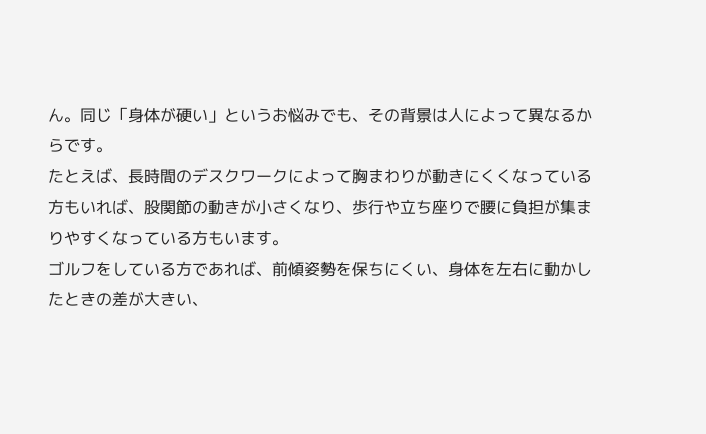ん。同じ「身体が硬い」というお悩みでも、その背景は人によって異なるからです。
たとえば、長時間のデスクワークによって胸まわりが動きにくくなっている方もいれば、股関節の動きが小さくなり、歩行や立ち座りで腰に負担が集まりやすくなっている方もいます。
ゴルフをしている方であれば、前傾姿勢を保ちにくい、身体を左右に動かしたときの差が大きい、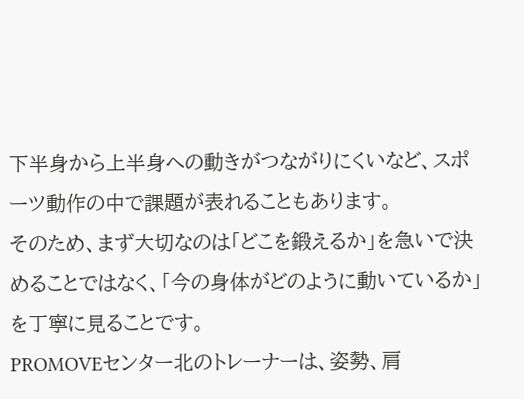下半身から上半身への動きがつながりにくいなど、スポーツ動作の中で課題が表れることもあります。
そのため、まず大切なのは「どこを鍛えるか」を急いで決めることではなく、「今の身体がどのように動いているか」を丁寧に見ることです。
PROMOVEセンター北のトレーナーは、姿勢、肩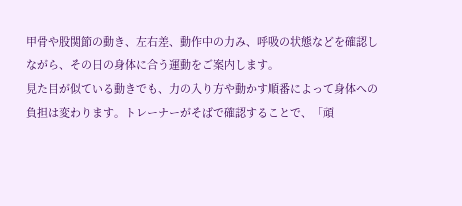甲骨や股関節の動き、左右差、動作中の力み、呼吸の状態などを確認しながら、その日の身体に合う運動をご案内します。
見た目が似ている動きでも、力の入り方や動かす順番によって身体への負担は変わります。トレーナーがそばで確認することで、「頑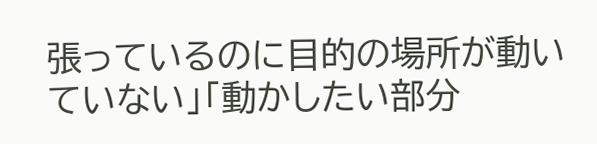張っているのに目的の場所が動いていない」「動かしたい部分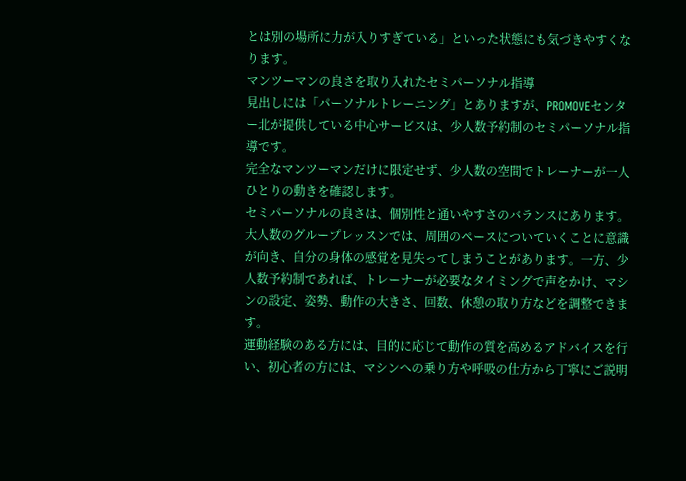とは別の場所に力が入りすぎている」といった状態にも気づきやすくなります。
マンツーマンの良さを取り入れたセミパーソナル指導
見出しには「パーソナルトレーニング」とありますが、PROMOVEセンター北が提供している中心サービスは、少人数予約制のセミパーソナル指導です。
完全なマンツーマンだけに限定せず、少人数の空間でトレーナーが一人ひとりの動きを確認します。
セミパーソナルの良さは、個別性と通いやすさのバランスにあります。
大人数のグループレッスンでは、周囲のペースについていくことに意識が向き、自分の身体の感覚を見失ってしまうことがあります。一方、少人数予約制であれば、トレーナーが必要なタイミングで声をかけ、マシンの設定、姿勢、動作の大きさ、回数、休憩の取り方などを調整できます。
運動経験のある方には、目的に応じて動作の質を高めるアドバイスを行い、初心者の方には、マシンへの乗り方や呼吸の仕方から丁寧にご説明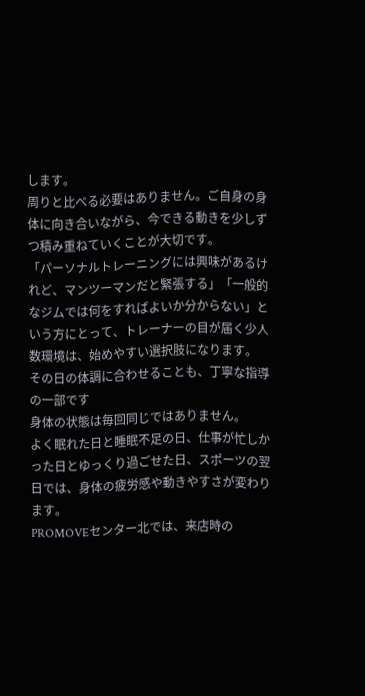します。
周りと比べる必要はありません。ご自身の身体に向き合いながら、今できる動きを少しずつ積み重ねていくことが大切です。
「パーソナルトレーニングには興味があるけれど、マンツーマンだと緊張する」「一般的なジムでは何をすればよいか分からない」という方にとって、トレーナーの目が届く少人数環境は、始めやすい選択肢になります。
その日の体調に合わせることも、丁寧な指導の一部です
身体の状態は毎回同じではありません。
よく眠れた日と睡眠不足の日、仕事が忙しかった日とゆっくり過ごせた日、スポーツの翌日では、身体の疲労感や動きやすさが変わります。
PROMOVEセンター北では、来店時の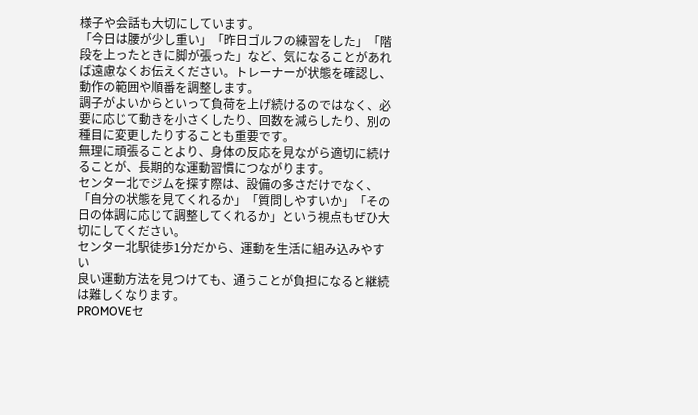様子や会話も大切にしています。
「今日は腰が少し重い」「昨日ゴルフの練習をした」「階段を上ったときに脚が張った」など、気になることがあれば遠慮なくお伝えください。トレーナーが状態を確認し、動作の範囲や順番を調整します。
調子がよいからといって負荷を上げ続けるのではなく、必要に応じて動きを小さくしたり、回数を減らしたり、別の種目に変更したりすることも重要です。
無理に頑張ることより、身体の反応を見ながら適切に続けることが、長期的な運動習慣につながります。
センター北でジムを探す際は、設備の多さだけでなく、「自分の状態を見てくれるか」「質問しやすいか」「その日の体調に応じて調整してくれるか」という視点もぜひ大切にしてください。
センター北駅徒歩1分だから、運動を生活に組み込みやすい
良い運動方法を見つけても、通うことが負担になると継続は難しくなります。
PROMOVEセ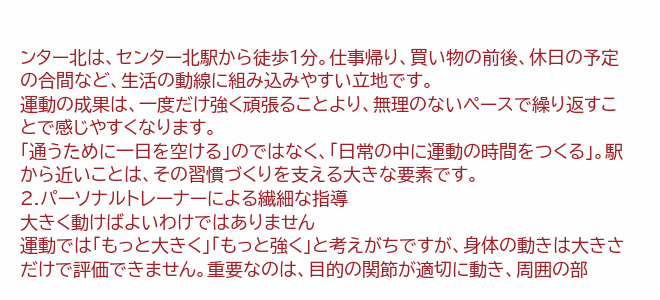ンター北は、センター北駅から徒歩1分。仕事帰り、買い物の前後、休日の予定の合間など、生活の動線に組み込みやすい立地です。
運動の成果は、一度だけ強く頑張ることより、無理のないペースで繰り返すことで感じやすくなります。
「通うために一日を空ける」のではなく、「日常の中に運動の時間をつくる」。駅から近いことは、その習慣づくりを支える大きな要素です。
2.パーソナルトレーナーによる繊細な指導
大きく動けばよいわけではありません
運動では「もっと大きく」「もっと強く」と考えがちですが、身体の動きは大きさだけで評価できません。重要なのは、目的の関節が適切に動き、周囲の部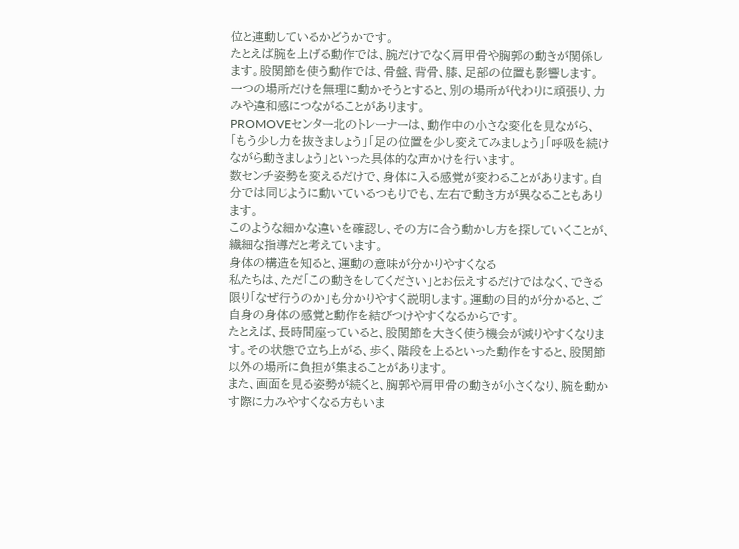位と連動しているかどうかです。
たとえば腕を上げる動作では、腕だけでなく肩甲骨や胸郭の動きが関係します。股関節を使う動作では、骨盤、背骨、膝、足部の位置も影響します。
一つの場所だけを無理に動かそうとすると、別の場所が代わりに頑張り、力みや違和感につながることがあります。
PROMOVEセンター北のトレーナーは、動作中の小さな変化を見ながら、「もう少し力を抜きましょう」「足の位置を少し変えてみましょう」「呼吸を続けながら動きましょう」といった具体的な声かけを行います。
数センチ姿勢を変えるだけで、身体に入る感覚が変わることがあります。自分では同じように動いているつもりでも、左右で動き方が異なることもあります。
このような細かな違いを確認し、その方に合う動かし方を探していくことが、繊細な指導だと考えています。
身体の構造を知ると、運動の意味が分かりやすくなる
私たちは、ただ「この動きをしてください」とお伝えするだけではなく、できる限り「なぜ行うのか」も分かりやすく説明します。運動の目的が分かると、ご自身の身体の感覚と動作を結びつけやすくなるからです。
たとえば、長時間座っていると、股関節を大きく使う機会が減りやすくなります。その状態で立ち上がる、歩く、階段を上るといった動作をすると、股関節以外の場所に負担が集まることがあります。
また、画面を見る姿勢が続くと、胸郭や肩甲骨の動きが小さくなり、腕を動かす際に力みやすくなる方もいま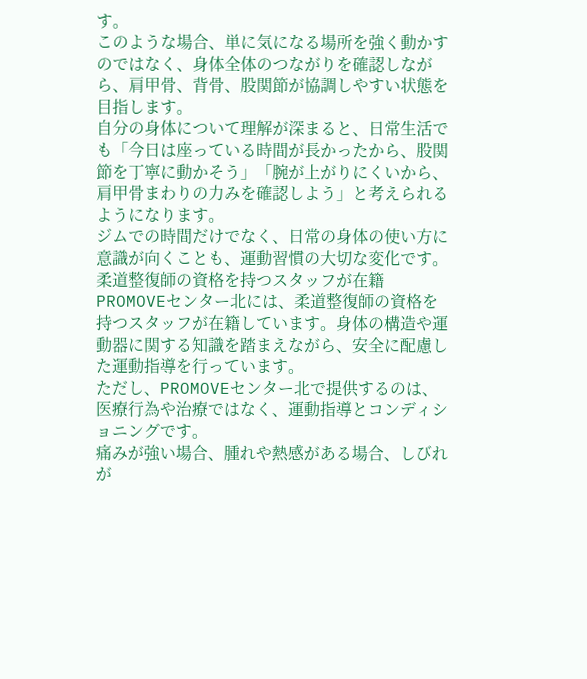す。
このような場合、単に気になる場所を強く動かすのではなく、身体全体のつながりを確認しながら、肩甲骨、背骨、股関節が協調しやすい状態を目指します。
自分の身体について理解が深まると、日常生活でも「今日は座っている時間が長かったから、股関節を丁寧に動かそう」「腕が上がりにくいから、肩甲骨まわりの力みを確認しよう」と考えられるようになります。
ジムでの時間だけでなく、日常の身体の使い方に意識が向くことも、運動習慣の大切な変化です。
柔道整復師の資格を持つスタッフが在籍
PROMOVEセンター北には、柔道整復師の資格を持つスタッフが在籍しています。身体の構造や運動器に関する知識を踏まえながら、安全に配慮した運動指導を行っています。
ただし、PROMOVEセンター北で提供するのは、医療行為や治療ではなく、運動指導とコンディショニングです。
痛みが強い場合、腫れや熱感がある場合、しびれが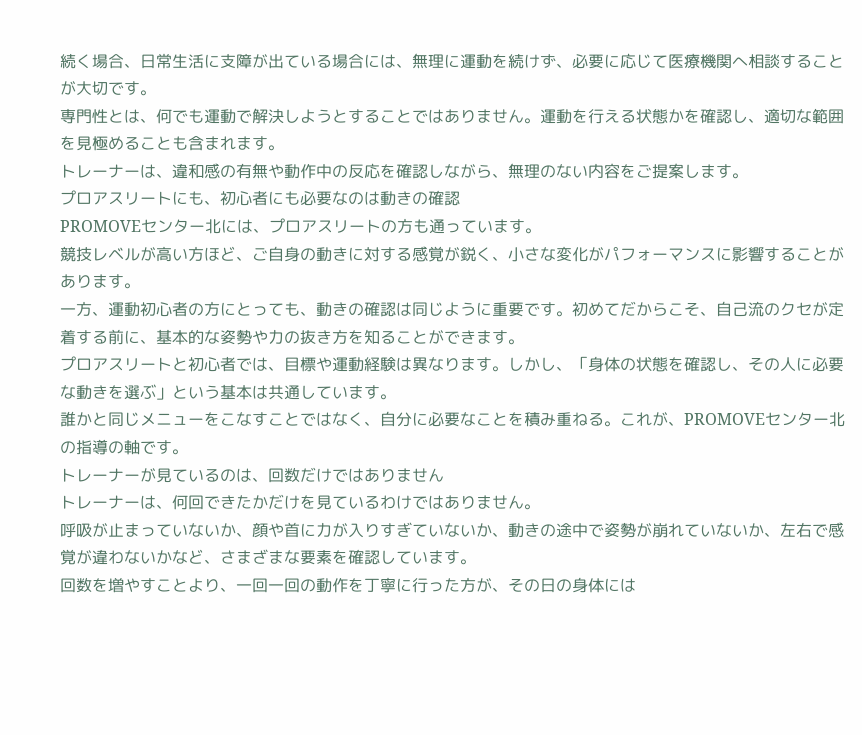続く場合、日常生活に支障が出ている場合には、無理に運動を続けず、必要に応じて医療機関へ相談することが大切です。
専門性とは、何でも運動で解決しようとすることではありません。運動を行える状態かを確認し、適切な範囲を見極めることも含まれます。
トレーナーは、違和感の有無や動作中の反応を確認しながら、無理のない内容をご提案します。
プロアスリートにも、初心者にも必要なのは動きの確認
PROMOVEセンター北には、プロアスリートの方も通っています。
競技レベルが高い方ほど、ご自身の動きに対する感覚が鋭く、小さな変化がパフォーマンスに影響することがあります。
一方、運動初心者の方にとっても、動きの確認は同じように重要です。初めてだからこそ、自己流のクセが定着する前に、基本的な姿勢や力の抜き方を知ることができます。
プロアスリートと初心者では、目標や運動経験は異なります。しかし、「身体の状態を確認し、その人に必要な動きを選ぶ」という基本は共通しています。
誰かと同じメニューをこなすことではなく、自分に必要なことを積み重ねる。これが、PROMOVEセンター北の指導の軸です。
トレーナーが見ているのは、回数だけではありません
トレーナーは、何回できたかだけを見ているわけではありません。
呼吸が止まっていないか、顔や首に力が入りすぎていないか、動きの途中で姿勢が崩れていないか、左右で感覚が違わないかなど、さまざまな要素を確認しています。
回数を増やすことより、一回一回の動作を丁寧に行った方が、その日の身体には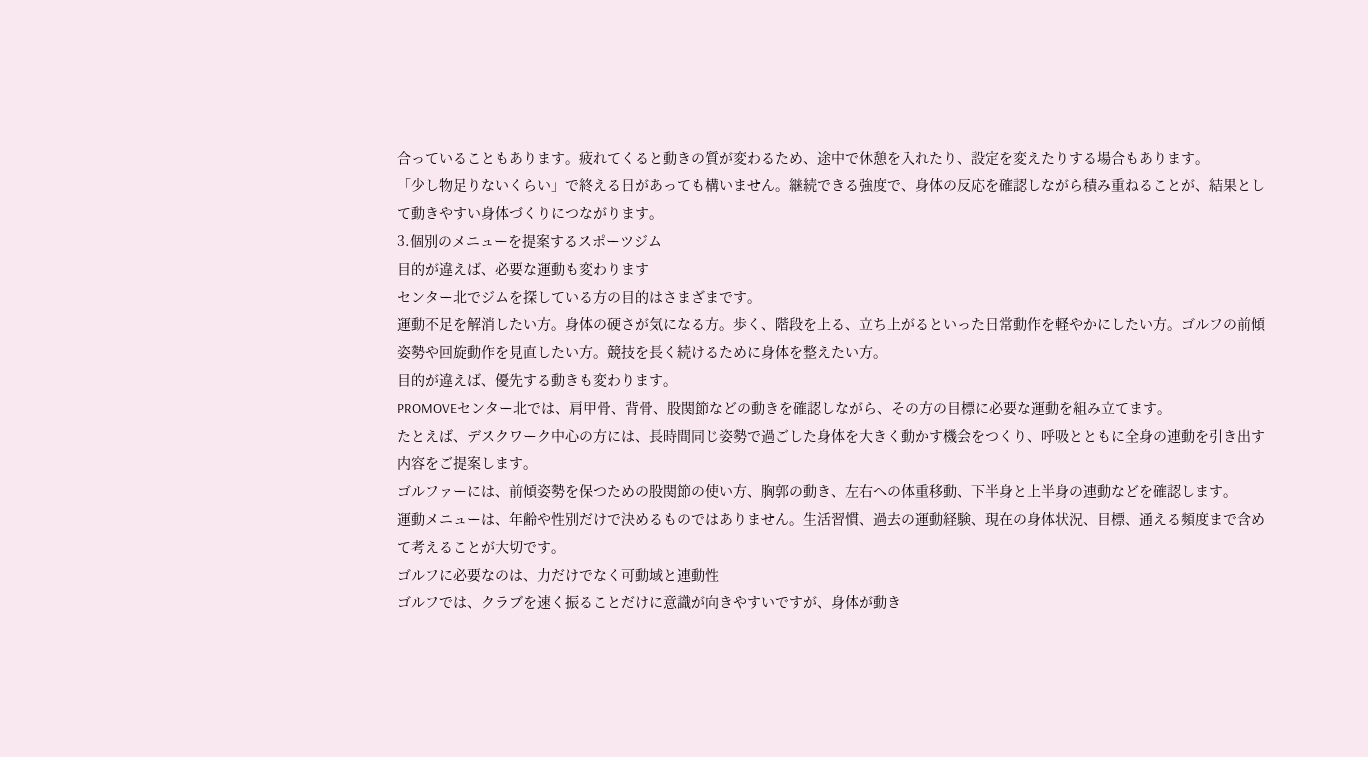合っていることもあります。疲れてくると動きの質が変わるため、途中で休憩を入れたり、設定を変えたりする場合もあります。
「少し物足りないくらい」で終える日があっても構いません。継続できる強度で、身体の反応を確認しながら積み重ねることが、結果として動きやすい身体づくりにつながります。
3.個別のメニューを提案するスポーツジム
目的が違えば、必要な運動も変わります
センター北でジムを探している方の目的はさまざまです。
運動不足を解消したい方。身体の硬さが気になる方。歩く、階段を上る、立ち上がるといった日常動作を軽やかにしたい方。ゴルフの前傾姿勢や回旋動作を見直したい方。競技を長く続けるために身体を整えたい方。
目的が違えば、優先する動きも変わります。
PROMOVEセンター北では、肩甲骨、背骨、股関節などの動きを確認しながら、その方の目標に必要な運動を組み立てます。
たとえば、デスクワーク中心の方には、長時間同じ姿勢で過ごした身体を大きく動かす機会をつくり、呼吸とともに全身の連動を引き出す内容をご提案します。
ゴルファーには、前傾姿勢を保つための股関節の使い方、胸郭の動き、左右への体重移動、下半身と上半身の連動などを確認します。
運動メニューは、年齢や性別だけで決めるものではありません。生活習慣、過去の運動経験、現在の身体状況、目標、通える頻度まで含めて考えることが大切です。
ゴルフに必要なのは、力だけでなく可動域と連動性
ゴルフでは、クラブを速く振ることだけに意識が向きやすいですが、身体が動き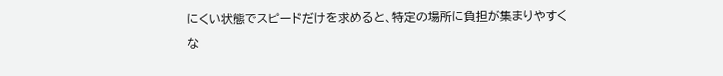にくい状態でスピードだけを求めると、特定の場所に負担が集まりやすくな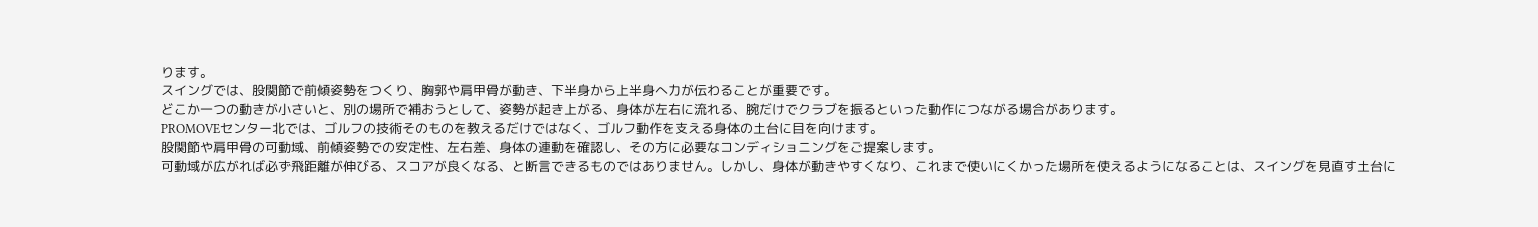ります。
スイングでは、股関節で前傾姿勢をつくり、胸郭や肩甲骨が動き、下半身から上半身へ力が伝わることが重要です。
どこか一つの動きが小さいと、別の場所で補おうとして、姿勢が起き上がる、身体が左右に流れる、腕だけでクラブを振るといった動作につながる場合があります。
PROMOVEセンター北では、ゴルフの技術そのものを教えるだけではなく、ゴルフ動作を支える身体の土台に目を向けます。
股関節や肩甲骨の可動域、前傾姿勢での安定性、左右差、身体の連動を確認し、その方に必要なコンディショニングをご提案します。
可動域が広がれば必ず飛距離が伸びる、スコアが良くなる、と断言できるものではありません。しかし、身体が動きやすくなり、これまで使いにくかった場所を使えるようになることは、スイングを見直す土台に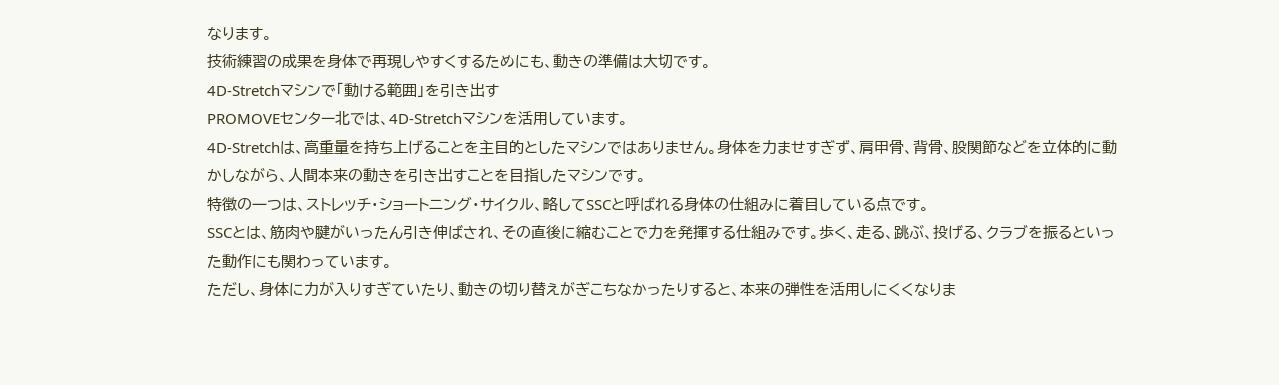なります。
技術練習の成果を身体で再現しやすくするためにも、動きの準備は大切です。
4D-Stretchマシンで「動ける範囲」を引き出す
PROMOVEセンター北では、4D-Stretchマシンを活用しています。
4D-Stretchは、高重量を持ち上げることを主目的としたマシンではありません。身体を力ませすぎず、肩甲骨、背骨、股関節などを立体的に動かしながら、人間本来の動きを引き出すことを目指したマシンです。
特徴の一つは、ストレッチ・ショートニング・サイクル、略してSSCと呼ばれる身体の仕組みに着目している点です。
SSCとは、筋肉や腱がいったん引き伸ばされ、その直後に縮むことで力を発揮する仕組みです。歩く、走る、跳ぶ、投げる、クラブを振るといった動作にも関わっています。
ただし、身体に力が入りすぎていたり、動きの切り替えがぎこちなかったりすると、本来の弾性を活用しにくくなりま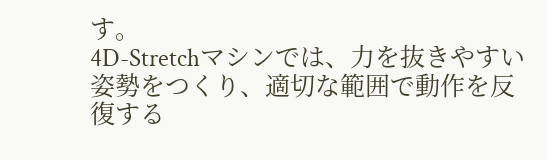す。
4D-Stretchマシンでは、力を抜きやすい姿勢をつくり、適切な範囲で動作を反復する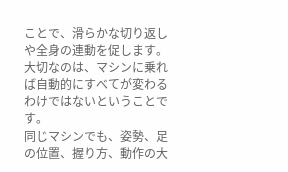ことで、滑らかな切り返しや全身の連動を促します。
大切なのは、マシンに乗れば自動的にすべてが変わるわけではないということです。
同じマシンでも、姿勢、足の位置、握り方、動作の大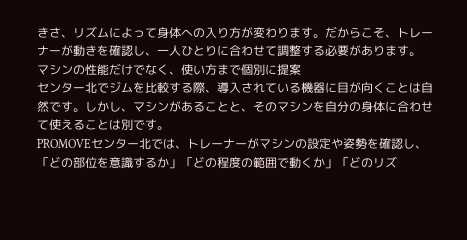きさ、リズムによって身体への入り方が変わります。だからこそ、トレーナーが動きを確認し、一人ひとりに合わせて調整する必要があります。
マシンの性能だけでなく、使い方まで個別に提案
センター北でジムを比較する際、導入されている機器に目が向くことは自然です。しかし、マシンがあることと、そのマシンを自分の身体に合わせて使えることは別です。
PROMOVEセンター北では、トレーナーがマシンの設定や姿勢を確認し、「どの部位を意識するか」「どの程度の範囲で動くか」「どのリズ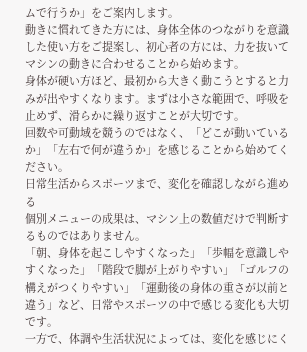ムで行うか」をご案内します。
動きに慣れてきた方には、身体全体のつながりを意識した使い方をご提案し、初心者の方には、力を抜いてマシンの動きに合わせることから始めます。
身体が硬い方ほど、最初から大きく動こうとすると力みが出やすくなります。まずは小さな範囲で、呼吸を止めず、滑らかに繰り返すことが大切です。
回数や可動域を競うのではなく、「どこが動いているか」「左右で何が違うか」を感じることから始めてください。
日常生活からスポーツまで、変化を確認しながら進める
個別メニューの成果は、マシン上の数値だけで判断するものではありません。
「朝、身体を起こしやすくなった」「歩幅を意識しやすくなった」「階段で脚が上がりやすい」「ゴルフの構えがつくりやすい」「運動後の身体の重さが以前と違う」など、日常やスポーツの中で感じる変化も大切です。
一方で、体調や生活状況によっては、変化を感じにく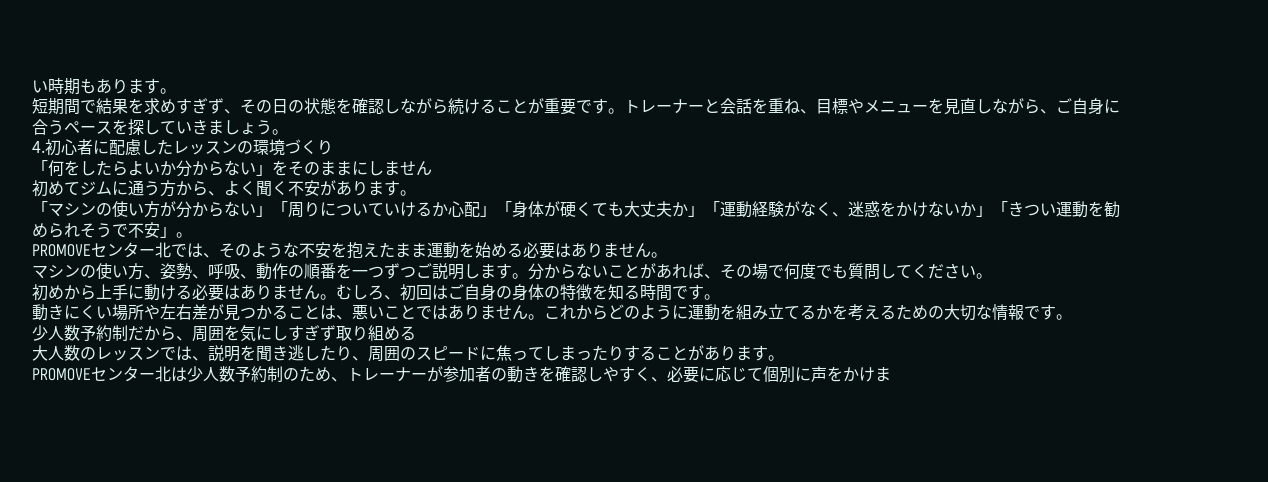い時期もあります。
短期間で結果を求めすぎず、その日の状態を確認しながら続けることが重要です。トレーナーと会話を重ね、目標やメニューを見直しながら、ご自身に合うペースを探していきましょう。
4.初心者に配慮したレッスンの環境づくり
「何をしたらよいか分からない」をそのままにしません
初めてジムに通う方から、よく聞く不安があります。
「マシンの使い方が分からない」「周りについていけるか心配」「身体が硬くても大丈夫か」「運動経験がなく、迷惑をかけないか」「きつい運動を勧められそうで不安」。
PROMOVEセンター北では、そのような不安を抱えたまま運動を始める必要はありません。
マシンの使い方、姿勢、呼吸、動作の順番を一つずつご説明します。分からないことがあれば、その場で何度でも質問してください。
初めから上手に動ける必要はありません。むしろ、初回はご自身の身体の特徴を知る時間です。
動きにくい場所や左右差が見つかることは、悪いことではありません。これからどのように運動を組み立てるかを考えるための大切な情報です。
少人数予約制だから、周囲を気にしすぎず取り組める
大人数のレッスンでは、説明を聞き逃したり、周囲のスピードに焦ってしまったりすることがあります。
PROMOVEセンター北は少人数予約制のため、トレーナーが参加者の動きを確認しやすく、必要に応じて個別に声をかけま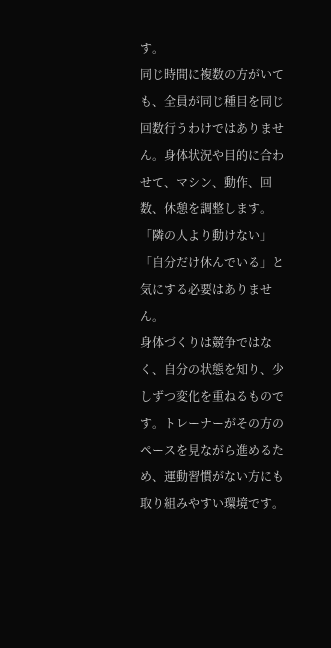す。
同じ時間に複数の方がいても、全員が同じ種目を同じ回数行うわけではありません。身体状況や目的に合わせて、マシン、動作、回数、休憩を調整します。
「隣の人より動けない」「自分だけ休んでいる」と気にする必要はありません。
身体づくりは競争ではなく、自分の状態を知り、少しずつ変化を重ねるものです。トレーナーがその方のペースを見ながら進めるため、運動習慣がない方にも取り組みやすい環境です。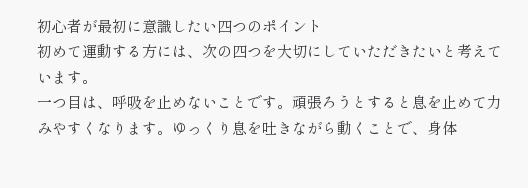初心者が最初に意識したい四つのポイント
初めて運動する方には、次の四つを大切にしていただきたいと考えています。
一つ目は、呼吸を止めないことです。頑張ろうとすると息を止めて力みやすくなります。ゆっくり息を吐きながら動くことで、身体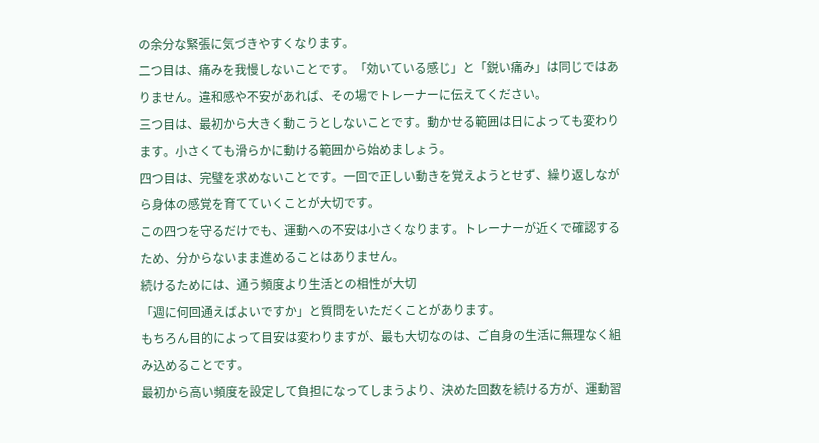の余分な緊張に気づきやすくなります。
二つ目は、痛みを我慢しないことです。「効いている感じ」と「鋭い痛み」は同じではありません。違和感や不安があれば、その場でトレーナーに伝えてください。
三つ目は、最初から大きく動こうとしないことです。動かせる範囲は日によっても変わります。小さくても滑らかに動ける範囲から始めましょう。
四つ目は、完璧を求めないことです。一回で正しい動きを覚えようとせず、繰り返しながら身体の感覚を育てていくことが大切です。
この四つを守るだけでも、運動への不安は小さくなります。トレーナーが近くで確認するため、分からないまま進めることはありません。
続けるためには、通う頻度より生活との相性が大切
「週に何回通えばよいですか」と質問をいただくことがあります。
もちろん目的によって目安は変わりますが、最も大切なのは、ご自身の生活に無理なく組み込めることです。
最初から高い頻度を設定して負担になってしまうより、決めた回数を続ける方が、運動習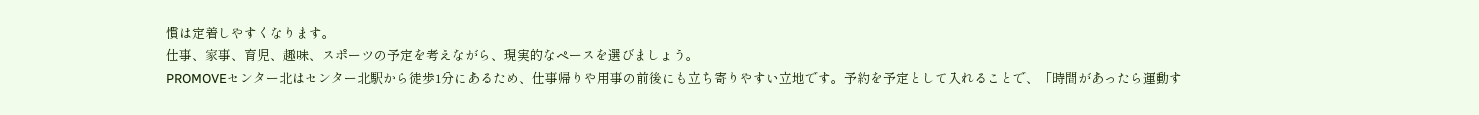慣は定着しやすくなります。
仕事、家事、育児、趣味、スポーツの予定を考えながら、現実的なペースを選びましょう。
PROMOVEセンター北はセンター北駅から徒歩1分にあるため、仕事帰りや用事の前後にも立ち寄りやすい立地です。予約を予定として入れることで、「時間があったら運動す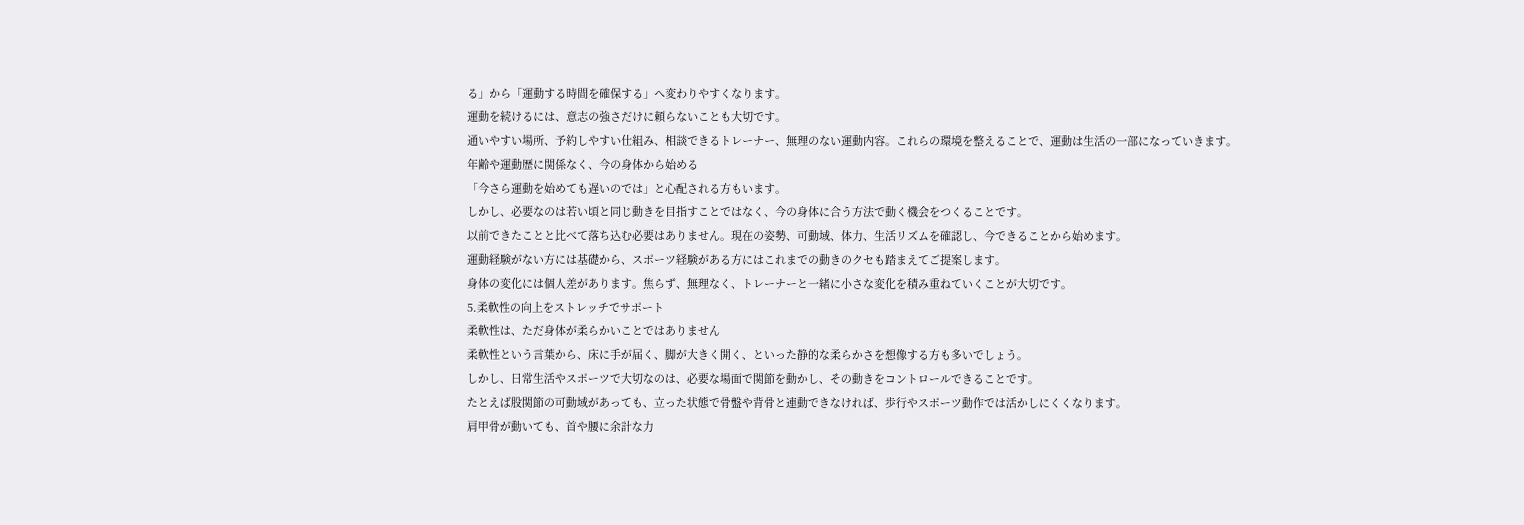る」から「運動する時間を確保する」へ変わりやすくなります。
運動を続けるには、意志の強さだけに頼らないことも大切です。
通いやすい場所、予約しやすい仕組み、相談できるトレーナー、無理のない運動内容。これらの環境を整えることで、運動は生活の一部になっていきます。
年齢や運動歴に関係なく、今の身体から始める
「今さら運動を始めても遅いのでは」と心配される方もいます。
しかし、必要なのは若い頃と同じ動きを目指すことではなく、今の身体に合う方法で動く機会をつくることです。
以前できたことと比べて落ち込む必要はありません。現在の姿勢、可動域、体力、生活リズムを確認し、今できることから始めます。
運動経験がない方には基礎から、スポーツ経験がある方にはこれまでの動きのクセも踏まえてご提案します。
身体の変化には個人差があります。焦らず、無理なく、トレーナーと一緒に小さな変化を積み重ねていくことが大切です。
5.柔軟性の向上をストレッチでサポート
柔軟性は、ただ身体が柔らかいことではありません
柔軟性という言葉から、床に手が届く、脚が大きく開く、といった静的な柔らかさを想像する方も多いでしょう。
しかし、日常生活やスポーツで大切なのは、必要な場面で関節を動かし、その動きをコントロールできることです。
たとえば股関節の可動域があっても、立った状態で骨盤や背骨と連動できなければ、歩行やスポーツ動作では活かしにくくなります。
肩甲骨が動いても、首や腰に余計な力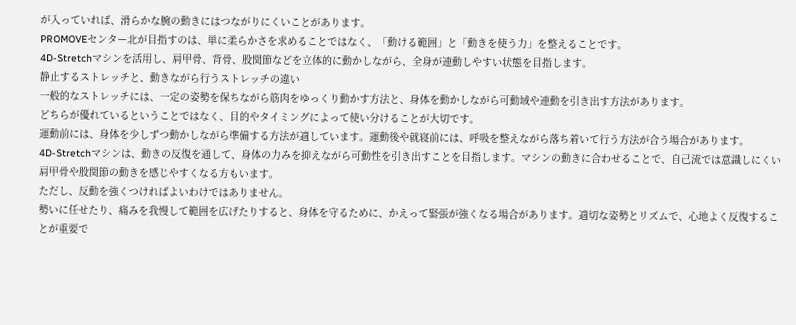が入っていれば、滑らかな腕の動きにはつながりにくいことがあります。
PROMOVEセンター北が目指すのは、単に柔らかさを求めることではなく、「動ける範囲」と「動きを使う力」を整えることです。
4D-Stretchマシンを活用し、肩甲骨、背骨、股関節などを立体的に動かしながら、全身が連動しやすい状態を目指します。
静止するストレッチと、動きながら行うストレッチの違い
一般的なストレッチには、一定の姿勢を保ちながら筋肉をゆっくり動かす方法と、身体を動かしながら可動域や連動を引き出す方法があります。
どちらが優れているということではなく、目的やタイミングによって使い分けることが大切です。
運動前には、身体を少しずつ動かしながら準備する方法が適しています。運動後や就寝前には、呼吸を整えながら落ち着いて行う方法が合う場合があります。
4D-Stretchマシンは、動きの反復を通して、身体の力みを抑えながら可動性を引き出すことを目指します。マシンの動きに合わせることで、自己流では意識しにくい肩甲骨や股関節の動きを感じやすくなる方もいます。
ただし、反動を強くつければよいわけではありません。
勢いに任せたり、痛みを我慢して範囲を広げたりすると、身体を守るために、かえって緊張が強くなる場合があります。適切な姿勢とリズムで、心地よく反復することが重要で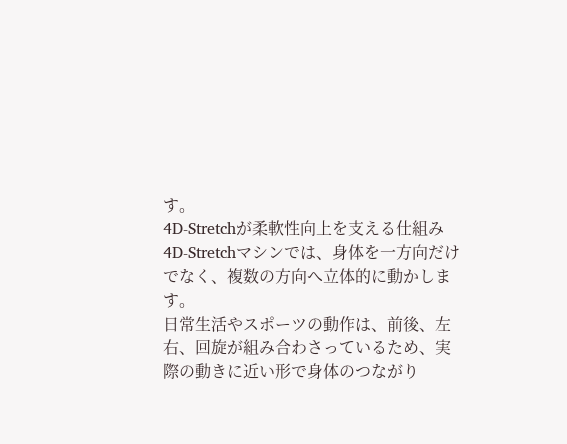す。
4D-Stretchが柔軟性向上を支える仕組み
4D-Stretchマシンでは、身体を一方向だけでなく、複数の方向へ立体的に動かします。
日常生活やスポーツの動作は、前後、左右、回旋が組み合わさっているため、実際の動きに近い形で身体のつながり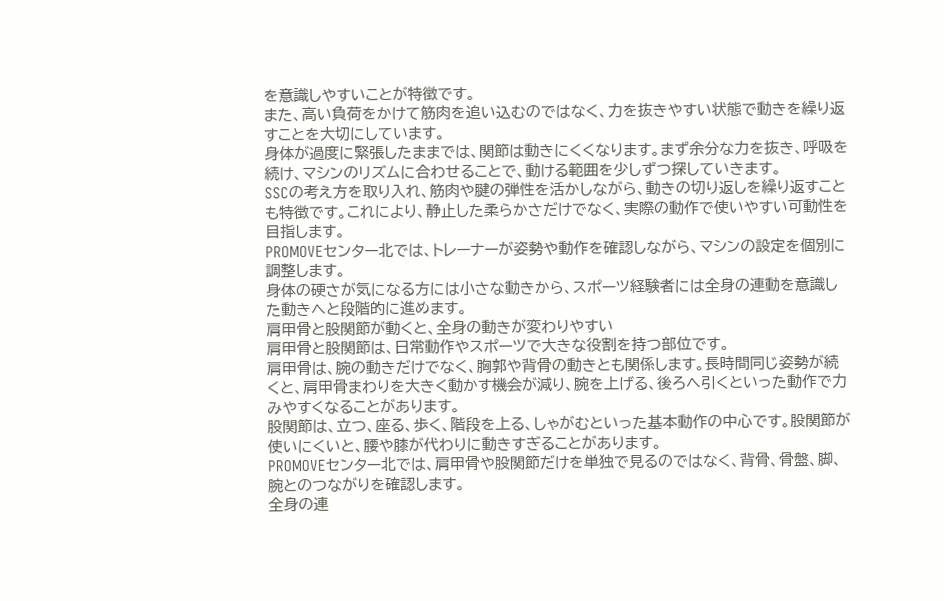を意識しやすいことが特徴です。
また、高い負荷をかけて筋肉を追い込むのではなく、力を抜きやすい状態で動きを繰り返すことを大切にしています。
身体が過度に緊張したままでは、関節は動きにくくなります。まず余分な力を抜き、呼吸を続け、マシンのリズムに合わせることで、動ける範囲を少しずつ探していきます。
SSCの考え方を取り入れ、筋肉や腱の弾性を活かしながら、動きの切り返しを繰り返すことも特徴です。これにより、静止した柔らかさだけでなく、実際の動作で使いやすい可動性を目指します。
PROMOVEセンター北では、トレーナーが姿勢や動作を確認しながら、マシンの設定を個別に調整します。
身体の硬さが気になる方には小さな動きから、スポーツ経験者には全身の連動を意識した動きへと段階的に進めます。
肩甲骨と股関節が動くと、全身の動きが変わりやすい
肩甲骨と股関節は、日常動作やスポーツで大きな役割を持つ部位です。
肩甲骨は、腕の動きだけでなく、胸郭や背骨の動きとも関係します。長時間同じ姿勢が続くと、肩甲骨まわりを大きく動かす機会が減り、腕を上げる、後ろへ引くといった動作で力みやすくなることがあります。
股関節は、立つ、座る、歩く、階段を上る、しゃがむといった基本動作の中心です。股関節が使いにくいと、腰や膝が代わりに動きすぎることがあります。
PROMOVEセンター北では、肩甲骨や股関節だけを単独で見るのではなく、背骨、骨盤、脚、腕とのつながりを確認します。
全身の連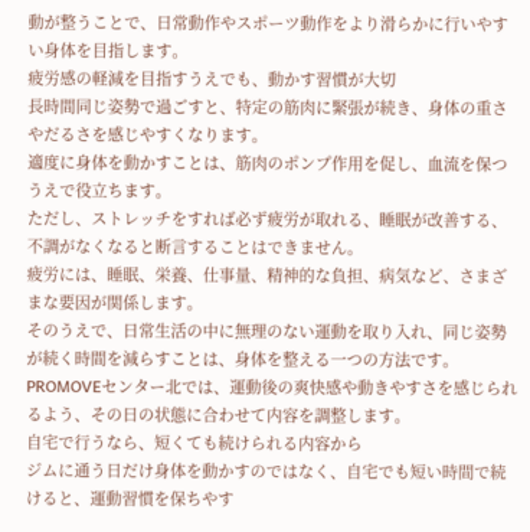動が整うことで、日常動作やスポーツ動作をより滑らかに行いやすい身体を目指します。
疲労感の軽減を目指すうえでも、動かす習慣が大切
長時間同じ姿勢で過ごすと、特定の筋肉に緊張が続き、身体の重さやだるさを感じやすくなります。
適度に身体を動かすことは、筋肉のポンプ作用を促し、血流を保つうえで役立ちます。
ただし、ストレッチをすれば必ず疲労が取れる、睡眠が改善する、不調がなくなると断言することはできません。
疲労には、睡眠、栄養、仕事量、精神的な負担、病気など、さまざまな要因が関係します。
そのうえで、日常生活の中に無理のない運動を取り入れ、同じ姿勢が続く時間を減らすことは、身体を整える一つの方法です。
PROMOVEセンター北では、運動後の爽快感や動きやすさを感じられるよう、その日の状態に合わせて内容を調整します。
自宅で行うなら、短くても続けられる内容から
ジムに通う日だけ身体を動かすのではなく、自宅でも短い時間で続けると、運動習慣を保ちやす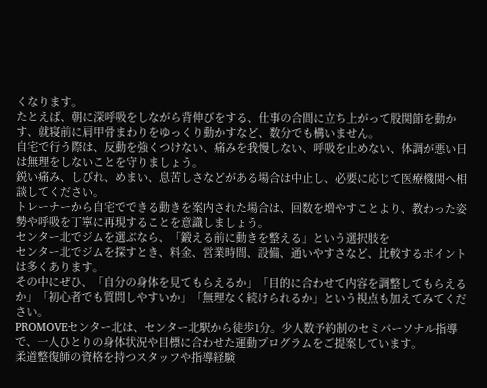くなります。
たとえば、朝に深呼吸をしながら背伸びをする、仕事の合間に立ち上がって股関節を動かす、就寝前に肩甲骨まわりをゆっくり動かすなど、数分でも構いません。
自宅で行う際は、反動を強くつけない、痛みを我慢しない、呼吸を止めない、体調が悪い日は無理をしないことを守りましょう。
鋭い痛み、しびれ、めまい、息苦しさなどがある場合は中止し、必要に応じて医療機関へ相談してください。
トレーナーから自宅でできる動きを案内された場合は、回数を増やすことより、教わった姿勢や呼吸を丁寧に再現することを意識しましょう。
センター北でジムを選ぶなら、「鍛える前に動きを整える」という選択肢を
センター北でジムを探すとき、料金、営業時間、設備、通いやすさなど、比較するポイントは多くあります。
その中にぜひ、「自分の身体を見てもらえるか」「目的に合わせて内容を調整してもらえるか」「初心者でも質問しやすいか」「無理なく続けられるか」という視点も加えてみてください。
PROMOVEセンター北は、センター北駅から徒歩1分。少人数予約制のセミパーソナル指導で、一人ひとりの身体状況や目標に合わせた運動プログラムをご提案しています。
柔道整復師の資格を持つスタッフや指導経験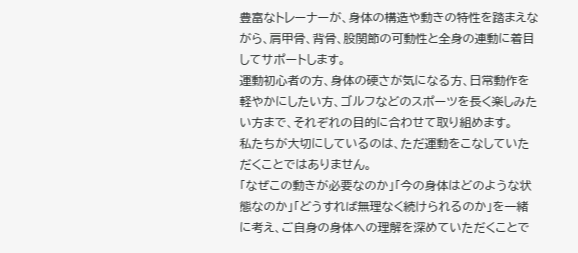豊富なトレーナーが、身体の構造や動きの特性を踏まえながら、肩甲骨、背骨、股関節の可動性と全身の連動に着目してサポートします。
運動初心者の方、身体の硬さが気になる方、日常動作を軽やかにしたい方、ゴルフなどのスポーツを長く楽しみたい方まで、それぞれの目的に合わせて取り組めます。
私たちが大切にしているのは、ただ運動をこなしていただくことではありません。
「なぜこの動きが必要なのか」「今の身体はどのような状態なのか」「どうすれば無理なく続けられるのか」を一緒に考え、ご自身の身体への理解を深めていただくことで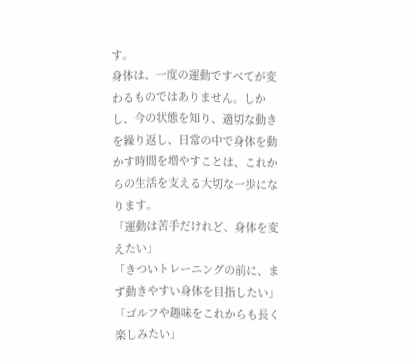す。
身体は、一度の運動ですべてが変わるものではありません。しかし、今の状態を知り、適切な動きを繰り返し、日常の中で身体を動かす時間を増やすことは、これからの生活を支える大切な一歩になります。
「運動は苦手だけれど、身体を変えたい」
「きついトレーニングの前に、まず動きやすい身体を目指したい」
「ゴルフや趣味をこれからも長く楽しみたい」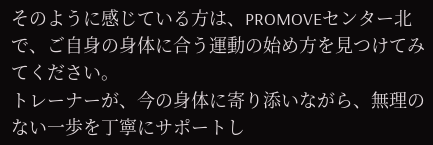そのように感じている方は、PROMOVEセンター北で、ご自身の身体に合う運動の始め方を見つけてみてください。
トレーナーが、今の身体に寄り添いながら、無理のない一歩を丁寧にサポートし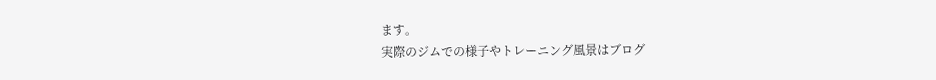ます。
実際のジムでの様子やトレーニング風景はブログ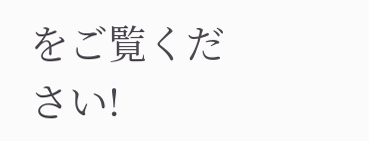をご覧ください!